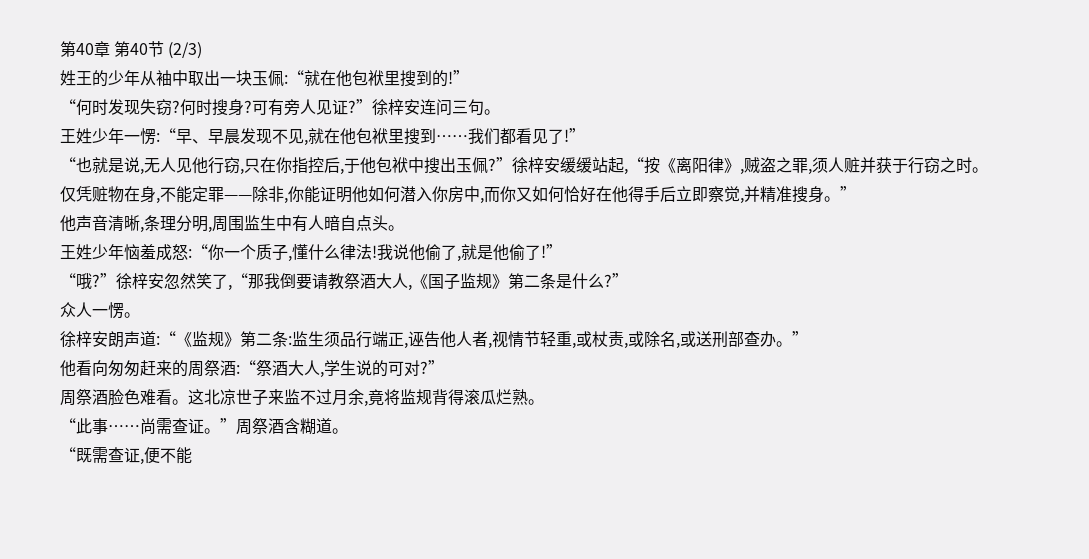第40章 第40节 (2/3)
姓王的少年从袖中取出一块玉佩:“就在他包袱里搜到的!”
“何时发现失窃?何时搜身?可有旁人见证?”徐梓安连问三句。
王姓少年一愣:“早、早晨发现不见,就在他包袱里搜到……我们都看见了!”
“也就是说,无人见他行窃,只在你指控后,于他包袱中搜出玉佩?”徐梓安缓缓站起,“按《离阳律》,贼盗之罪,须人赃并获于行窃之时。仅凭赃物在身,不能定罪——除非,你能证明他如何潜入你房中,而你又如何恰好在他得手后立即察觉,并精准搜身。”
他声音清晰,条理分明,周围监生中有人暗自点头。
王姓少年恼羞成怒:“你一个质子,懂什么律法!我说他偷了,就是他偷了!”
“哦?”徐梓安忽然笑了,“那我倒要请教祭酒大人,《国子监规》第二条是什么?”
众人一愣。
徐梓安朗声道:“《监规》第二条:监生须品行端正,诬告他人者,视情节轻重,或杖责,或除名,或送刑部查办。”
他看向匆匆赶来的周祭酒:“祭酒大人,学生说的可对?”
周祭酒脸色难看。这北凉世子来监不过月余,竟将监规背得滚瓜烂熟。
“此事……尚需查证。”周祭酒含糊道。
“既需查证,便不能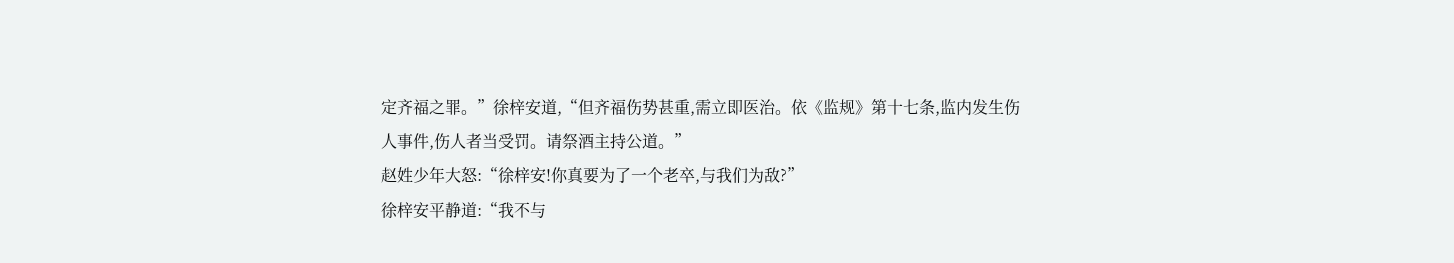定齐福之罪。”徐梓安道,“但齐福伤势甚重,需立即医治。依《监规》第十七条,监内发生伤人事件,伤人者当受罚。请祭酒主持公道。”
赵姓少年大怒:“徐梓安!你真要为了一个老卒,与我们为敌?”
徐梓安平静道:“我不与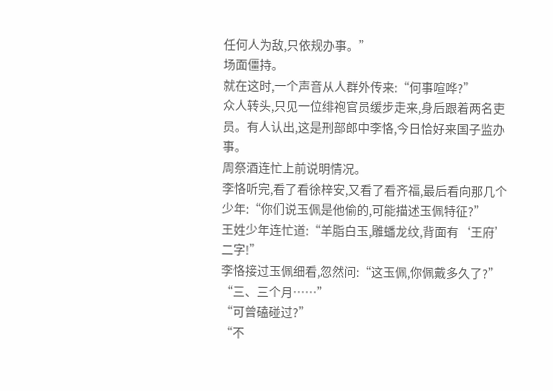任何人为敌,只依规办事。”
场面僵持。
就在这时,一个声音从人群外传来:“何事喧哗?”
众人转头,只见一位绯袍官员缓步走来,身后跟着两名吏员。有人认出,这是刑部郎中李恪,今日恰好来国子监办事。
周祭酒连忙上前说明情况。
李恪听完,看了看徐梓安,又看了看齐福,最后看向那几个少年:“你们说玉佩是他偷的,可能描述玉佩特征?”
王姓少年连忙道:“羊脂白玉,雕蟠龙纹,背面有‘王府’二字!”
李恪接过玉佩细看,忽然问:“这玉佩,你佩戴多久了?”
“三、三个月……”
“可曾磕碰过?”
“不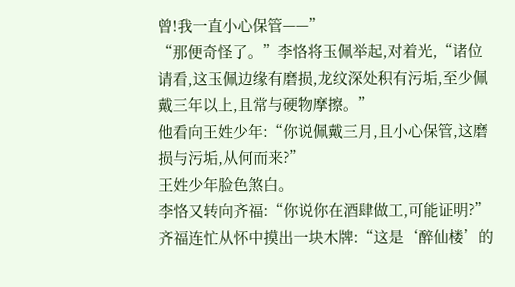曾!我一直小心保管——”
“那便奇怪了。”李恪将玉佩举起,对着光,“诸位请看,这玉佩边缘有磨损,龙纹深处积有污垢,至少佩戴三年以上,且常与硬物摩擦。”
他看向王姓少年:“你说佩戴三月,且小心保管,这磨损与污垢,从何而来?”
王姓少年脸色煞白。
李恪又转向齐福:“你说你在酒肆做工,可能证明?”
齐福连忙从怀中摸出一块木牌:“这是‘醉仙楼’的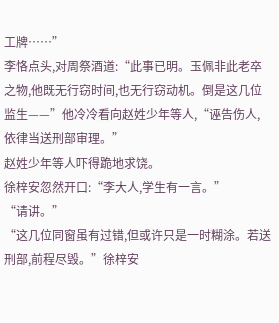工牌……”
李恪点头,对周祭酒道:“此事已明。玉佩非此老卒之物,他既无行窃时间,也无行窃动机。倒是这几位监生——”他冷冷看向赵姓少年等人,“诬告伤人,依律当送刑部审理。”
赵姓少年等人吓得跪地求饶。
徐梓安忽然开口:“李大人,学生有一言。”
“请讲。”
“这几位同窗虽有过错,但或许只是一时糊涂。若送刑部,前程尽毁。”徐梓安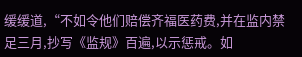缓缓道,“不如令他们赔偿齐福医药费,并在监内禁足三月,抄写《监规》百遍,以示惩戒。如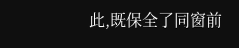此,既保全了同窗前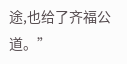途,也给了齐福公道。”